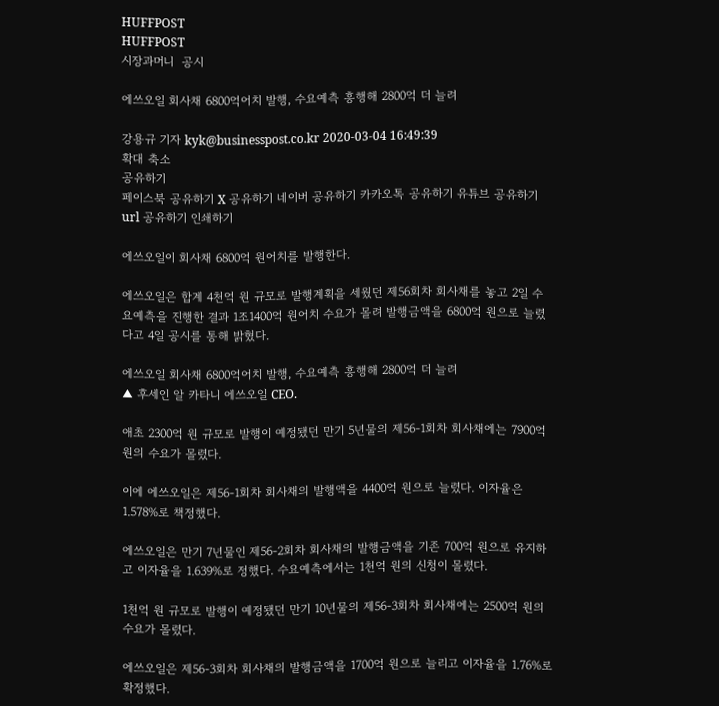HUFFPOST
HUFFPOST
시장과머니  공시

에쓰오일 회사채 6800억어치 발행, 수요예측 흥행해 2800억 더 늘려

강용규 기자 kyk@businesspost.co.kr 2020-03-04 16:49:39
확대 축소
공유하기
페이스북 공유하기 X 공유하기 네이버 공유하기 카카오톡 공유하기 유튜브 공유하기 url 공유하기 인쇄하기

에쓰오일이 회사채 6800억 원어치를 발행한다.

에쓰오일은 합계 4천억 원 규모로 발행계획을 세웠던 제56회차 회사채를 놓고 2일 수요예측을 진행한 결과 1조1400억 원어치 수요가 몰려 발행금액을 6800억 원으로 늘렸다고 4일 공시를 통해 밝혔다.

에쓰오일 회사채 6800억어치 발행, 수요예측 흥행해 2800억 더 늘려
▲ 후세인 알 카타니 에쓰오일 CEO.

애초 2300억 원 규모로 발행이 예정됐던 만기 5년물의 제56-1회차 회사채에는 7900억 원의 수요가 몰렸다.

이에 에쓰오일은 제56-1회차 회사채의 발행액을 4400억 원으로 늘렸다. 이자율은 1.578%로 책정했다.

에쓰오일은 만기 7년물인 제56-2회차 회사채의 발행금액을 기존 700억 원으로 유지하고 이자율을 1.639%로 정했다. 수요예측에서는 1천억 원의 신청이 몰렸다.

1천억 원 규모로 발행이 예정됐던 만기 10년물의 제56-3회차 회사채에는 2500억 원의 수요가 몰렸다.

에쓰오일은 제56-3회차 회사채의 발행금액을 1700억 원으로 늘리고 이자율을 1.76%로 확정했다.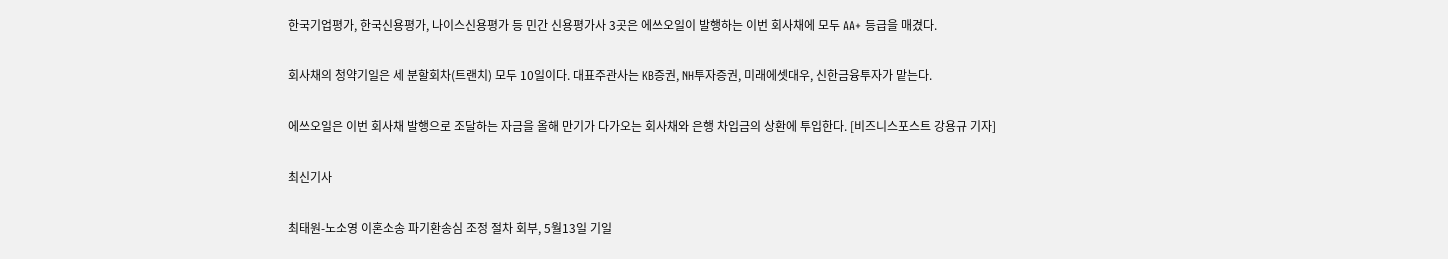한국기업평가, 한국신용평가, 나이스신용평가 등 민간 신용평가사 3곳은 에쓰오일이 발행하는 이번 회사채에 모두 AA+ 등급을 매겼다.

회사채의 청약기일은 세 분할회차(트랜치) 모두 10일이다. 대표주관사는 KB증권, NH투자증권, 미래에셋대우, 신한금융투자가 맡는다.

에쓰오일은 이번 회사채 발행으로 조달하는 자금을 올해 만기가 다가오는 회사채와 은행 차입금의 상환에 투입한다. [비즈니스포스트 강용규 기자]

최신기사

최태원-노소영 이혼소송 파기환송심 조정 절차 회부, 5월13일 기일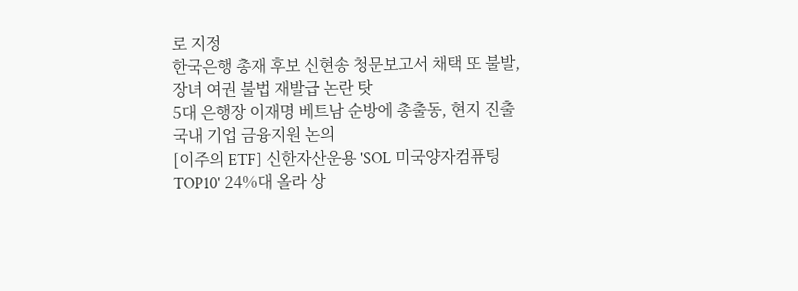로 지정
한국은행 총재 후보 신현송 청문보고서 채택 또 불발, 장녀 여권 불법 재발급 논란 탓
5대 은행장 이재명 베트남 순방에 총출동, 현지 진출 국내 기업 금융지원 논의
[이주의 ETF] 신한자산운용 'SOL 미국양자컴퓨팅TOP10' 24%대 올라 상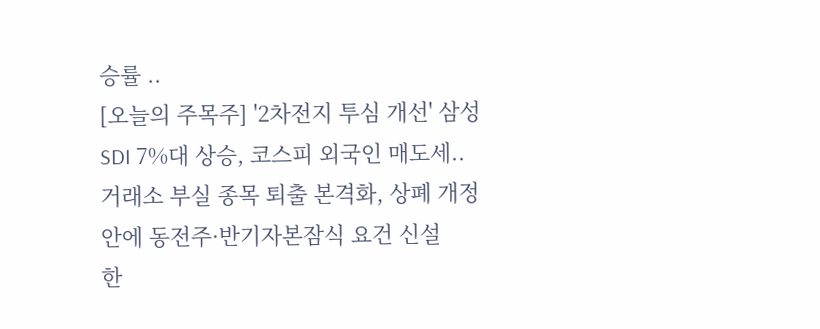승률 ..
[오늘의 주목주] '2차전지 투심 개선' 삼성SDI 7%대 상승, 코스피 외국인 매도세..
거래소 부실 종목 퇴출 본격화, 상폐 개정안에 동전주·반기자본잠식 요건 신설
한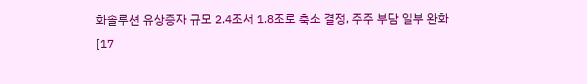화솔루션 유상증자 규모 2.4조서 1.8조로 축소 결정, 주주 부담 일부 완화
[17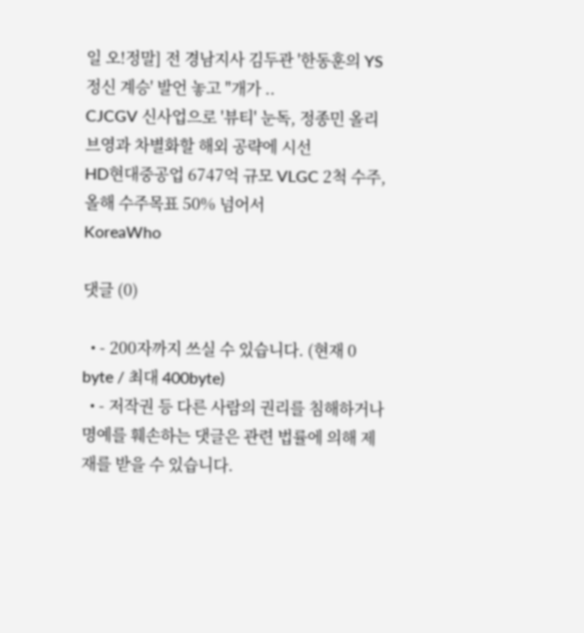일 오!정말] 전 경남지사 김두관 '한동훈의 YS 정신 계승' 발언 놓고 "개가 ..
CJCGV 신사업으로 '뷰티' 눈독, 정종민 올리브영과 차별화할 해외 공략에 시선
HD현대중공업 6747억 규모 VLGC 2척 수주, 올해 수주목표 50% 넘어서
KoreaWho

댓글 (0)

  • - 200자까지 쓰실 수 있습니다. (현재 0 byte / 최대 400byte)
  • - 저작권 등 다른 사람의 권리를 침해하거나 명예를 훼손하는 댓글은 관련 법률에 의해 제재를 받을 수 있습니다.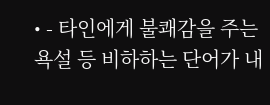• - 타인에게 불쾌감을 주는 욕설 등 비하하는 단어가 내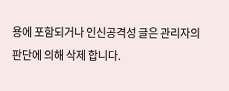용에 포함되거나 인신공격성 글은 관리자의 판단에 의해 삭제 합니다.